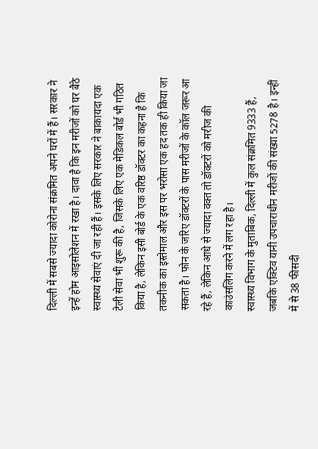दिल्ली में सबसे ज्यादा कोरोना संक्रमित अपने घरों में हैं। सरकार ने इन्हें होम आइसोलेशन में रखा है। दावा है कि इन मरीजों को घर बैठे स्वास्थ्य सेवाएं दी जा रही हैं। इसके लिए सरकार ने बाकायदा एक टेली सेवा भी शुरू की है, जिसके लिए एक मेडिकल बोर्ड भी गठित किया है, लेकिन इसी बोर्ड के एक वरिष्ठ डॉक्टर का कहना है कि तकनीक का इस्तेमाल और इस पर भरोसा एक हद तक ही किया जा सकता है। फोन के जरिए डॉक्टरों के पास मरीजों के कॉल जरूर आ रहे हैं, लेकिन आधे से ज्यादा वक्त तो डॉक्टरों को मरीज की काउंसलिंग करने में लग रहा है।
स्वास्थ्य विभाग के मुताबिक, दिल्ली में कुल संक्रमित 9333 हैं, जबकि एक्टिव यानी उपचाराधीन मरीजों की संख्या 5278 है। इन्हीं में से 38 फीसदी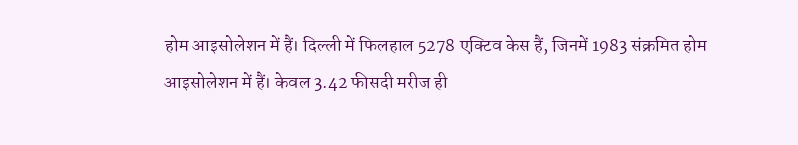होम आइसोलेशन में हैं। दिल्ली में फिलहाल 5278 एक्टिव केस हैं, जिनमें 1983 संक्रमित होम आइसोलेशन में हैं। केवल 3.42 फीसदी मरीज ही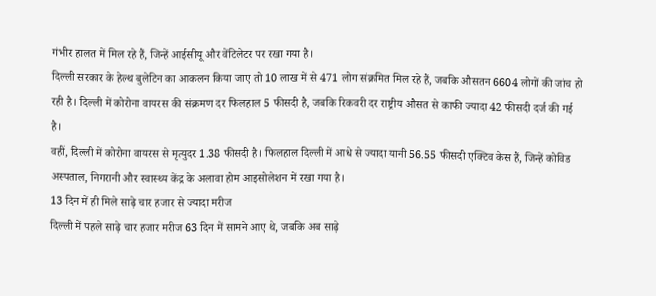गंभीर हालत में मिल रहे हैं, जिन्हें आईसीयू और वेंटिलेटर पर रखा गया है।
दिल्ली सरकार के हेल्थ बुलेटिन का आकलन किया जाए तो 10 लाख में से 471 लोग संक्रमित मिल रहे हैं, जबकि औसतन 6604 लोगों की जांच हो रही है। दिल्ली में कोरोना वायरस की संक्रमण दर फिलहाल 5 फीसदी है, जबकि रिकवरी दर राष्ट्रीय औसत से काफी ज्यादा 42 फीसदी दर्ज की गई है।
वहीं, दिल्ली में कोरोना वायरस से मृत्युदर 1.38 फीसदी है। फिलहाल दिल्ली में आधे से ज्यादा यानी 56.55 फीसदी एक्टिव केस हैं, जिन्हें कोविड अस्पताल, निगरानी और स्वास्थ्य केंद्र के अलावा होम आइसोलेशन में रखा गया है।
13 दिन में ही मिले साढ़े चार हजार से ज्यादा मरीज
दिल्ली में पहले साढ़े चार हजार मरीज 63 दिन में सामने आए थे, जबकि अब साढ़े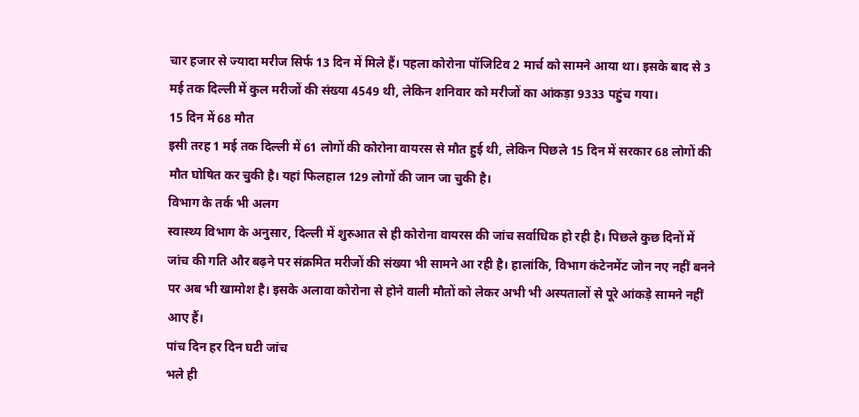चार हजार से ज्यादा मरीज सिर्फ 13 दिन में मिले हैं। पहला कोरोना पॉजिटिव 2 मार्च को सामने आया था। इसके बाद से 3 मई तक दिल्ली में कुल मरीजों की संख्या 4549 थी, लेकिन शनिवार को मरीजों का आंकड़ा 9333 पहुंच गया।
15 दिन में 68 मौत
इसी तरह 1 मई तक दिल्ली में 61 लोगों की कोरोना वायरस से मौत हुई थी, लेकिन पिछले 15 दिन में सरकार 68 लोगों की मौत घोषित कर चुकी है। यहां फिलहाल 129 लोगों की जान जा चुकी है।
विभाग के तर्क भी अलग
स्वास्थ्य विभाग के अनुसार, दिल्ली में शुरुआत से ही कोरोना वायरस की जांच सर्वाधिक हो रही है। पिछले कुछ दिनों में जांच की गति और बढ़ने पर संक्रमित मरीजों की संख्या भी सामने आ रही है। हालांकि, विभाग कंटेनमेंट जोन नए नहीं बनने पर अब भी खामोश है। इसके अलावा कोरोना से होने वाली मौतों को लेकर अभी भी अस्पतालों से पूरे आंकड़े सामने नहीं आए हैं।
पांच दिन हर दिन घटी जांच
भले ही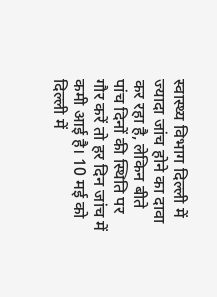स्वास्थ्य विभाग दिल्ली में ज्यादा जांच होने का दावा कर रहा है, लेकिन बीते पांच दिनों की स्थिति पर गौर करें तो हर दिन जांच में कमी आई है। 10 मई को दिल्ली में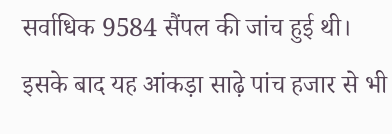सर्वाधिक 9584 सैंपल की जांच हुई थी। इसके बाद यह आंकड़ा साढ़े पांच हजार से भी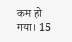कम हो गया। 15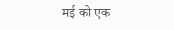मई को एक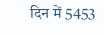दिन में 5453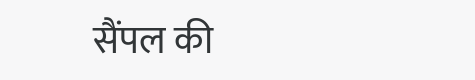सैंपल की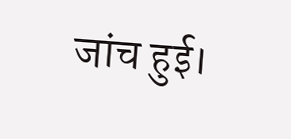जांच हुई।